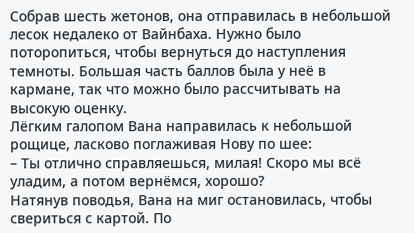Собрав шесть жетонов, она отправилась в небольшой лесок недалеко от Вайнбаха. Нужно было поторопиться, чтобы вернуться до наступления темноты. Большая часть баллов была у неё в кармане, так что можно было рассчитывать на высокую оценку.
Лёгким галопом Вана направилась к небольшой рощице, ласково поглаживая Нову по шее:
– Ты отлично справляешься, милая! Скоро мы всё уладим, а потом вернёмся, хорошо?
Натянув поводья, Вана на миг остановилась, чтобы свериться с картой. По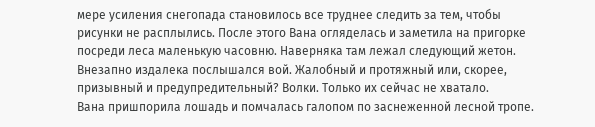мере усиления снегопада становилось все труднее следить за тем, чтобы рисунки не расплылись. После этого Вана огляделась и заметила на пригорке посреди леса маленькую часовню. Наверняка там лежал следующий жетон.
Внезапно издалека послышался вой. Жалобный и протяжный или, скорее, призывный и предупредительный? Волки. Только их сейчас не хватало.
Вана пришпорила лошадь и помчалась галопом по заснеженной лесной тропе.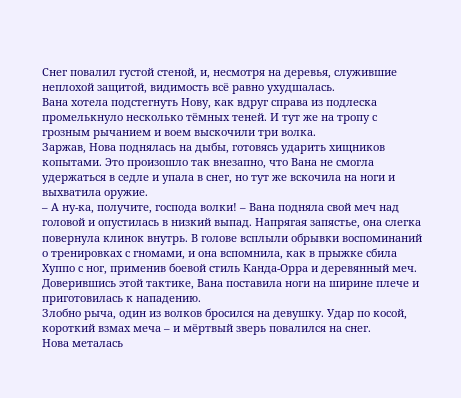Снег повалил густой стеной, и, несмотря на деревья, служившие неплохой защитой, видимость всё равно ухудшалась.
Вана хотела подстегнуть Нову, как вдруг справа из подлеска промелькнуло несколько тёмных теней. И тут же на тропу с грозным рычанием и воем выскочили три волка.
Заржав, Нова поднялась на дыбы, готовясь ударить хищников копытами. Это произошло так внезапно, что Вана не смогла удержаться в седле и упала в снег, но тут же вскочила на ноги и выхватила оружие.
– А ну-ка, получите, господа волки! – Вана подняла свой меч над головой и опустилась в низкий выпад. Напрягая запястье, она слегка повернула клинок внутрь. В голове всплыли обрывки воспоминаний о тренировках с гномами, и она вспомнила, как в прыжке сбила Хуппо с ног, применив боевой стиль Канда-Орра и деревянный меч. Доверившись этой тактике, Вана поставила ноги на ширине плече и приготовилась к нападению.
Злобно рыча, один из волков бросился на девушку. Удар по косой, короткий взмах меча – и мёртвый зверь повалился на снег.
Нова металась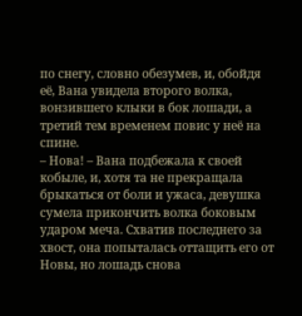по снегу, словно обезумев, и, обойдя её, Вана увидела второго волка, вонзившего клыки в бок лошади, а третий тем временем повис у неё на спине.
– Нова! – Вана подбежала к своей кобыле, и, хотя та не прекращала брыкаться от боли и ужаса, девушка сумела прикончить волка боковым ударом меча. Схватив последнего за хвост, она попыталась оттащить его от Новы, но лошадь снова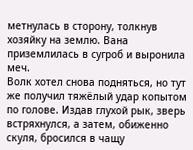метнулась в сторону, толкнув хозяйку на землю. Вана приземлилась в сугроб и выронила меч.
Волк хотел снова подняться, но тут же получил тяжёлый удар копытом по голове. Издав глухой рык, зверь встряхнулся, а затем, обиженно скуля, бросился в чащу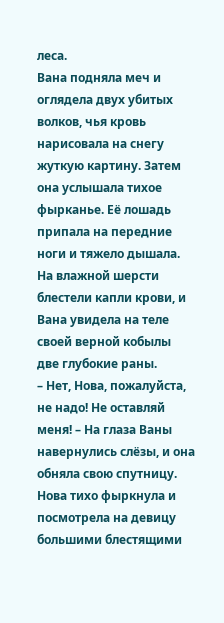леса.
Вана подняла меч и оглядела двух убитых волков, чья кровь нарисовала на снегу жуткую картину. Затем она услышала тихое фырканье. Её лошадь припала на передние ноги и тяжело дышала. На влажной шерсти блестели капли крови, и Вана увидела на теле своей верной кобылы две глубокие раны.
– Нет, Нова, пожалуйста, не надо! Не оставляй меня! – На глаза Ваны навернулись слёзы, и она обняла свою спутницу.
Нова тихо фыркнула и посмотрела на девицу большими блестящими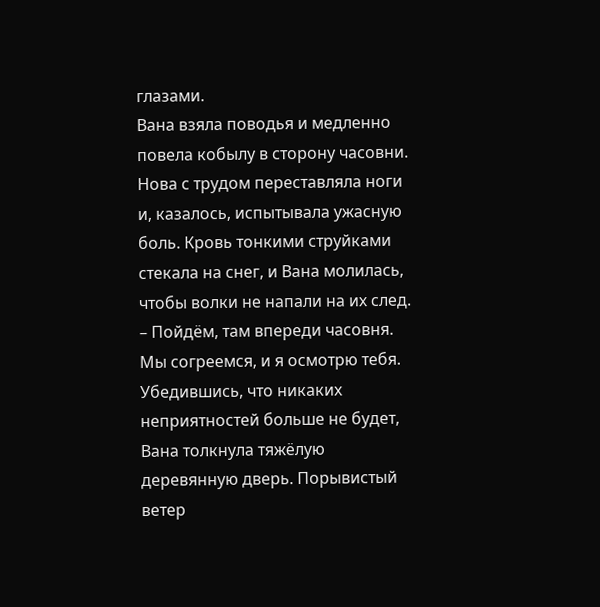глазами.
Вана взяла поводья и медленно повела кобылу в сторону часовни. Нова с трудом переставляла ноги и, казалось, испытывала ужасную боль. Кровь тонкими струйками стекала на снег, и Вана молилась, чтобы волки не напали на их след.
– Пойдём, там впереди часовня. Мы согреемся, и я осмотрю тебя.
Убедившись, что никаких неприятностей больше не будет, Вана толкнула тяжёлую деревянную дверь. Порывистый ветер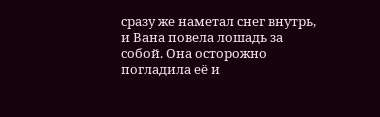сразу же наметал снег внутрь, и Вана повела лошадь за собой. Она осторожно погладила её и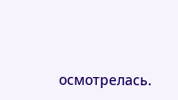осмотрелась.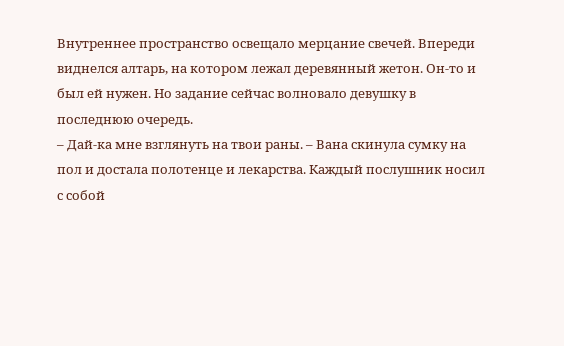Внутреннее пространство освещало мерцание свечей. Впереди виднелся алтарь, на котором лежал деревянный жетон. Он-то и был ей нужен. Но задание сейчас волновало девушку в последнюю очередь.
– Дай-ка мне взглянуть на твои раны. – Вана скинула сумку на пол и достала полотенце и лекарства. Каждый послушник носил с собой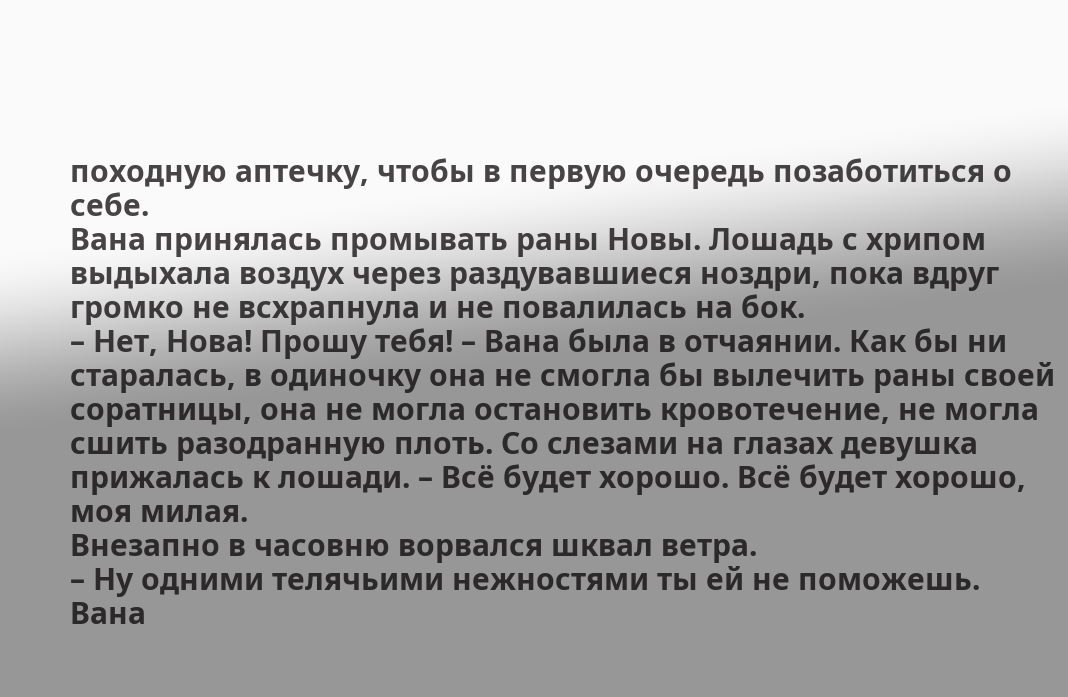походную аптечку, чтобы в первую очередь позаботиться о себе.
Вана принялась промывать раны Новы. Лошадь с хрипом выдыхала воздух через раздувавшиеся ноздри, пока вдруг громко не всхрапнула и не повалилась на бок.
– Нет, Нова! Прошу тебя! – Вана была в отчаянии. Как бы ни старалась, в одиночку она не смогла бы вылечить раны своей соратницы, она не могла остановить кровотечение, не могла сшить разодранную плоть. Со слезами на глазах девушка прижалась к лошади. – Всё будет хорошо. Всё будет хорошо, моя милая.
Внезапно в часовню ворвался шквал ветра.
– Ну одними телячьими нежностями ты ей не поможешь.
Вана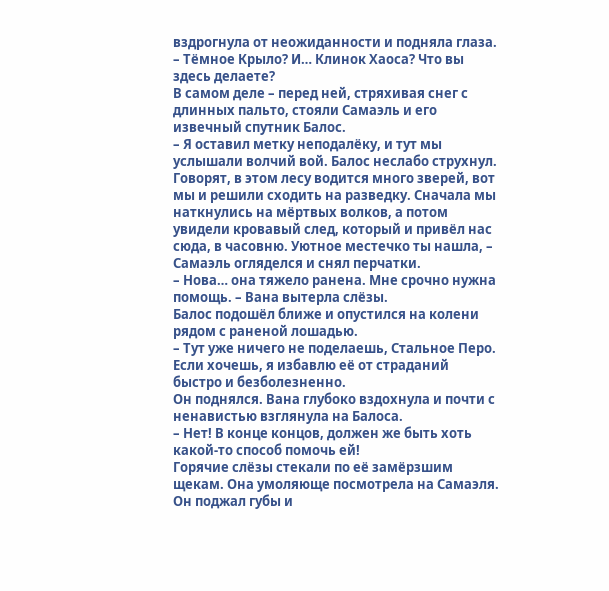вздрогнула от неожиданности и подняла глаза.
– Тёмное Крыло? И… Клинок Хаоса? Что вы здесь делаете?
В самом деле – перед ней, стряхивая снег с длинных пальто, стояли Самаэль и его извечный спутник Балос.
– Я оставил метку неподалёку, и тут мы услышали волчий вой. Балос неслабо струхнул. Говорят, в этом лесу водится много зверей, вот мы и решили сходить на разведку. Сначала мы наткнулись на мёртвых волков, а потом увидели кровавый след, который и привёл нас сюда, в часовню. Уютное местечко ты нашла, – Самаэль огляделся и снял перчатки.
– Нова… она тяжело ранена. Мне срочно нужна помощь. – Вана вытерла слёзы.
Балос подошёл ближе и опустился на колени рядом с раненой лошадью.
– Тут уже ничего не поделаешь, Стальное Перо. Если хочешь, я избавлю её от страданий быстро и безболезненно.
Он поднялся. Вана глубоко вздохнула и почти с ненавистью взглянула на Балоса.
– Нет! В конце концов, должен же быть хоть какой-то способ помочь ей!
Горячие слёзы стекали по её замёрзшим щекам. Она умоляюще посмотрела на Самаэля.
Он поджал губы и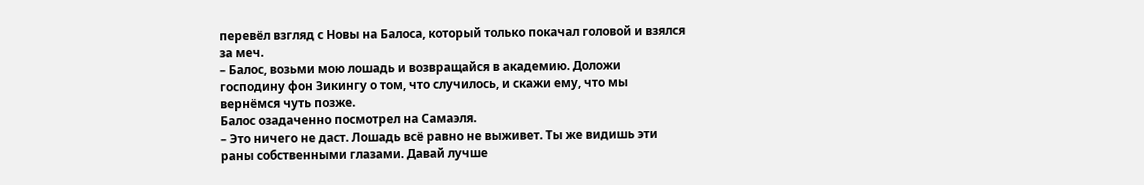перевёл взгляд с Новы на Балоса, который только покачал головой и взялся за меч.
– Балос, возьми мою лошадь и возвращайся в академию. Доложи господину фон Зикингу о том, что случилось, и скажи ему, что мы вернёмся чуть позже.
Балос озадаченно посмотрел на Самаэля.
– Это ничего не даст. Лошадь всё равно не выживет. Ты же видишь эти раны собственными глазами. Давай лучше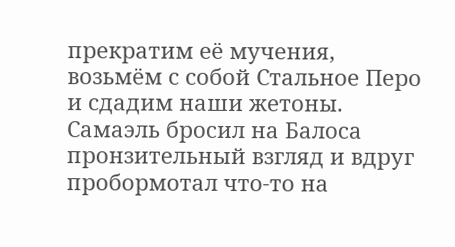прекратим её мучения, возьмём с собой Стальное Перо и сдадим наши жетоны.
Самаэль бросил на Балоса пронзительный взгляд и вдруг пробормотал что-то на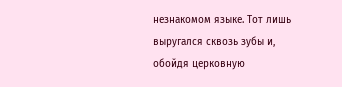незнакомом языке. Тот лишь выругался сквозь зубы и, обойдя церковную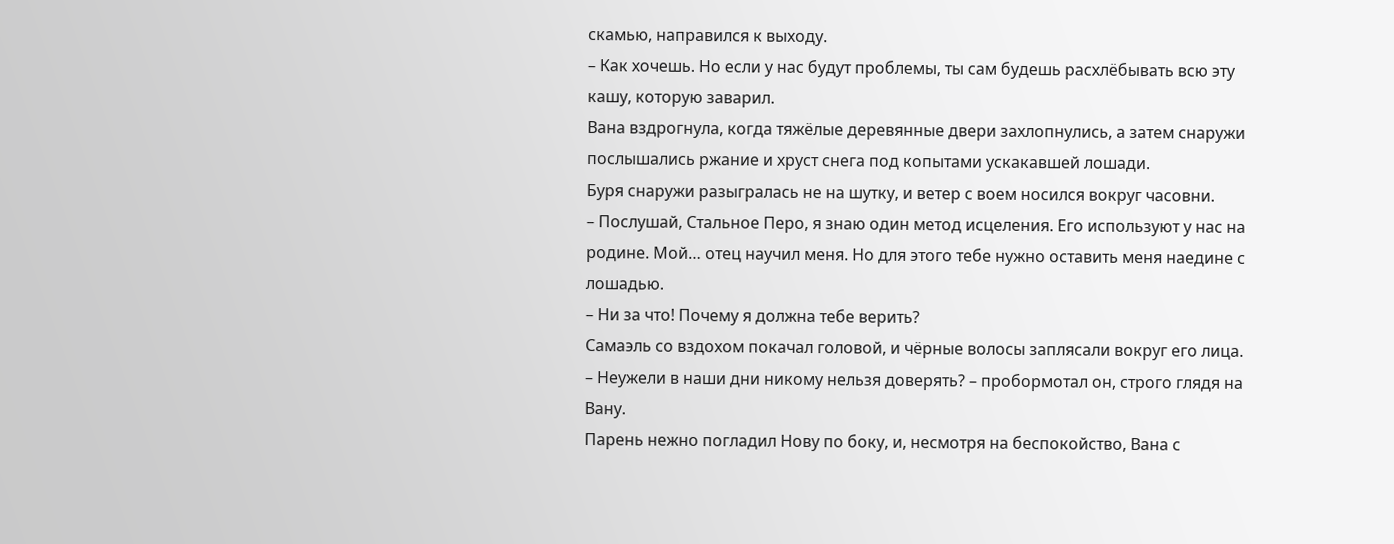скамью, направился к выходу.
– Как хочешь. Но если у нас будут проблемы, ты сам будешь расхлёбывать всю эту кашу, которую заварил.
Вана вздрогнула, когда тяжёлые деревянные двери захлопнулись, а затем снаружи послышались ржание и хруст снега под копытами ускакавшей лошади.
Буря снаружи разыгралась не на шутку, и ветер с воем носился вокруг часовни.
– Послушай, Стальное Перо, я знаю один метод исцеления. Его используют у нас на родине. Мой… отец научил меня. Но для этого тебе нужно оставить меня наедине с лошадью.
– Ни за что! Почему я должна тебе верить?
Самаэль со вздохом покачал головой, и чёрные волосы заплясали вокруг его лица.
– Неужели в наши дни никому нельзя доверять? – пробормотал он, строго глядя на Вану.
Парень нежно погладил Нову по боку, и, несмотря на беспокойство, Вана с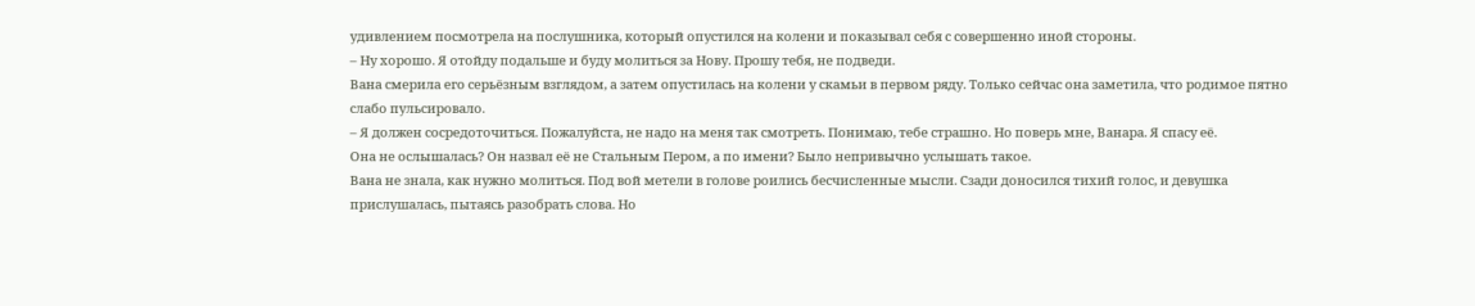удивлением посмотрела на послушника, который опустился на колени и показывал себя с совершенно иной стороны.
– Ну хорошо. Я отойду подальше и буду молиться за Нову. Прошу тебя, не подведи.
Вана смерила его серьёзным взглядом, а затем опустилась на колени у скамьи в первом ряду. Только сейчас она заметила, что родимое пятно слабо пульсировало.
– Я должен сосредоточиться. Пожалуйста, не надо на меня так смотреть. Понимаю, тебе страшно. Но поверь мне, Ванара. Я спасу её.
Она не ослышалась? Он назвал её не Стальным Пером, а по имени? Было непривычно услышать такое.
Вана не знала, как нужно молиться. Под вой метели в голове роились бесчисленные мысли. Сзади доносился тихий голос, и девушка прислушалась, пытаясь разобрать слова. Но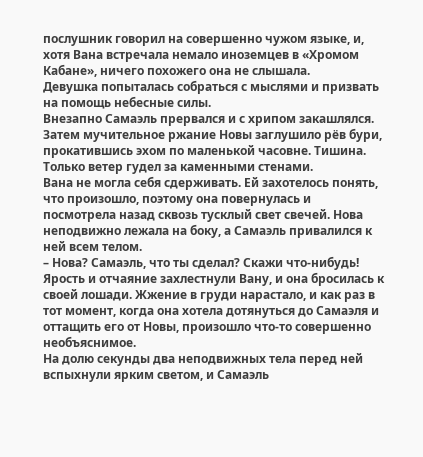послушник говорил на совершенно чужом языке, и, хотя Вана встречала немало иноземцев в «Хромом Кабане», ничего похожего она не слышала.
Девушка попыталась собраться с мыслями и призвать на помощь небесные силы.
Внезапно Самаэль прервался и с хрипом закашлялся. Затем мучительное ржание Новы заглушило рёв бури, прокатившись эхом по маленькой часовне. Тишина. Только ветер гудел за каменными стенами.
Вана не могла себя сдерживать. Ей захотелось понять, что произошло, поэтому она повернулась и посмотрела назад сквозь тусклый свет свечей. Нова неподвижно лежала на боку, а Самаэль привалился к ней всем телом.
– Нова? Самаэль, что ты сделал? Скажи что-нибудь!
Ярость и отчаяние захлестнули Вану, и она бросилась к своей лошади. Жжение в груди нарастало, и как раз в тот момент, когда она хотела дотянуться до Самаэля и оттащить его от Новы, произошло что-то совершенно необъяснимое.
На долю секунды два неподвижных тела перед ней вспыхнули ярким светом, и Самаэль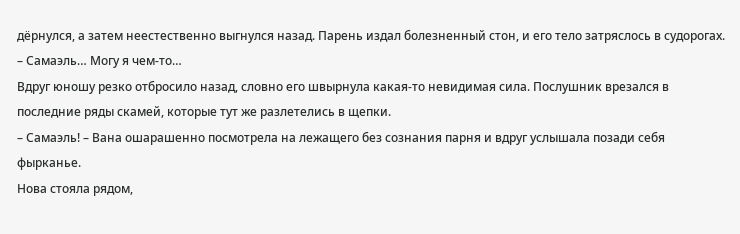дёрнулся, а затем неестественно выгнулся назад. Парень издал болезненный стон, и его тело затряслось в судорогах.
– Самаэль… Могу я чем-то…
Вдруг юношу резко отбросило назад, словно его швырнула какая-то невидимая сила. Послушник врезался в последние ряды скамей, которые тут же разлетелись в щепки.
– Самаэль! – Вана ошарашенно посмотрела на лежащего без сознания парня и вдруг услышала позади себя фырканье.
Нова стояла рядом,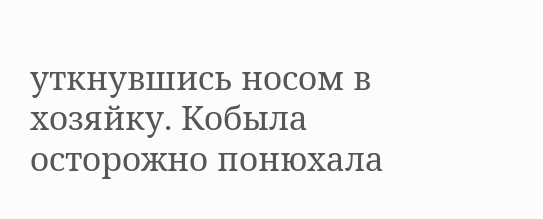уткнувшись носом в хозяйку. Кобыла осторожно понюхала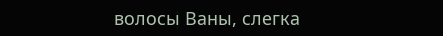волосы Ваны, слегка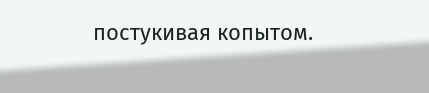постукивая копытом.